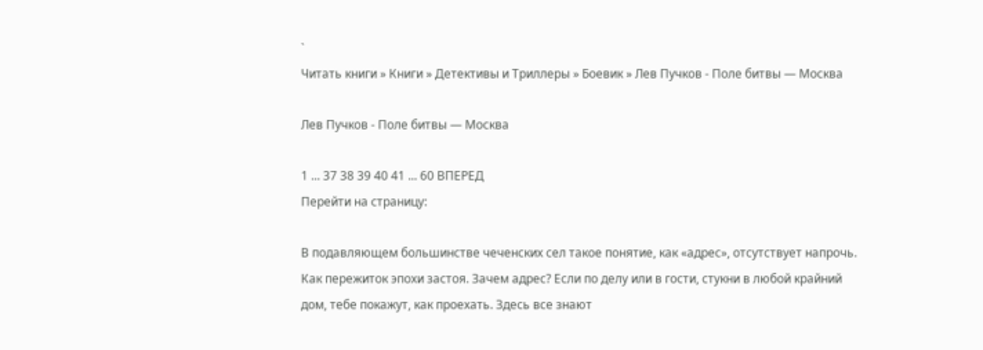`
Читать книги » Книги » Детективы и Триллеры » Боевик » Лев Пучков - Поле битвы — Москва

Лев Пучков - Поле битвы — Москва

1 ... 37 38 39 40 41 ... 60 ВПЕРЕД
Перейти на страницу:

В подавляющем большинстве чеченских сел такое понятие, как «адрес», отсутствует напрочь. Как пережиток эпохи застоя. Зачем адрес? Если по делу или в гости, стукни в любой крайний дом, тебе покажут, как проехать. Здесь все знают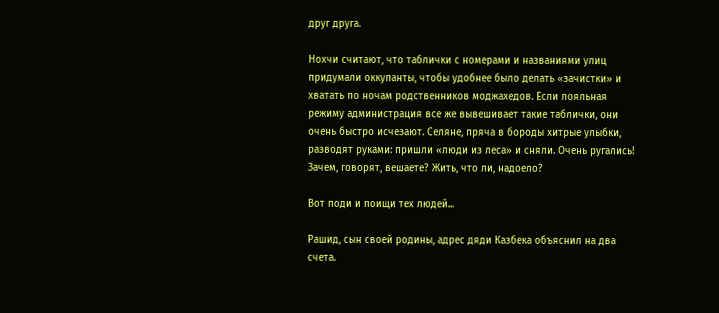друг друга.

Нохчи считают, что таблички с номерами и названиями улиц придумали оккупанты, чтобы удобнее было делать «зачистки» и хватать по ночам родственников моджахедов. Если лояльная режиму администрация все же вывешивает такие таблички, они очень быстро исчезают. Селяне, пряча в бороды хитрые улыбки, разводят руками: пришли «люди из леса» и сняли. Очень ругались! Зачем, говорят, вешаете? Жить, что ли, надоело?

Вот поди и поищи тех людей...

Рашид, сын своей родины, адрес дяди Казбека объяснил на два счета.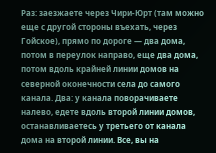Раз: заезжаете через Чири-Юрт (там можно еще с другой стороны въехать, через Гойское), прямо по дороге — два дома, потом в переулок направо, еще два дома, потом вдоль крайней линии домов на северной оконечности села до самого канала. Два: у канала поворачиваете налево, едете вдоль второй линии домов, останавливаетесь у третьего от канала дома на второй линии. Все, вы на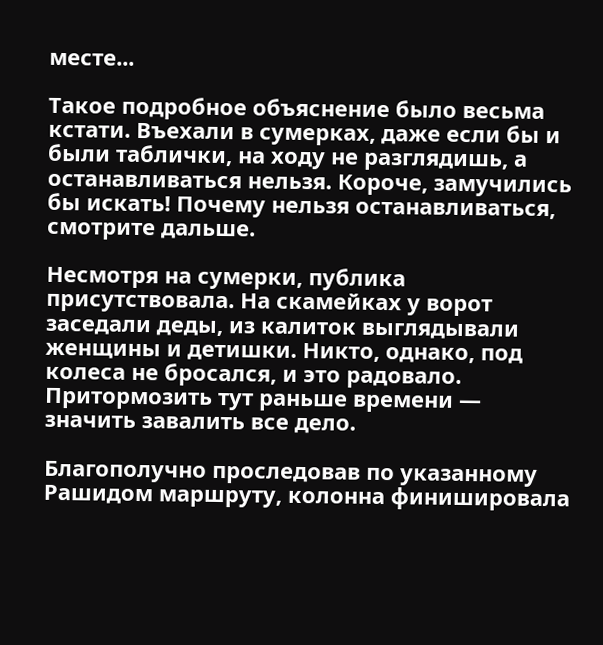месте...

Такое подробное объяснение было весьма кстати. Въехали в сумерках, даже если бы и были таблички, на ходу не разглядишь, а останавливаться нельзя. Короче, замучились бы искать! Почему нельзя останавливаться, смотрите дальше.

Несмотря на сумерки, публика присутствовала. На скамейках у ворот заседали деды, из калиток выглядывали женщины и детишки. Никто, однако, под колеса не бросался, и это радовало. Притормозить тут раньше времени — значить завалить все дело.

Благополучно проследовав по указанному Рашидом маршруту, колонна финишировала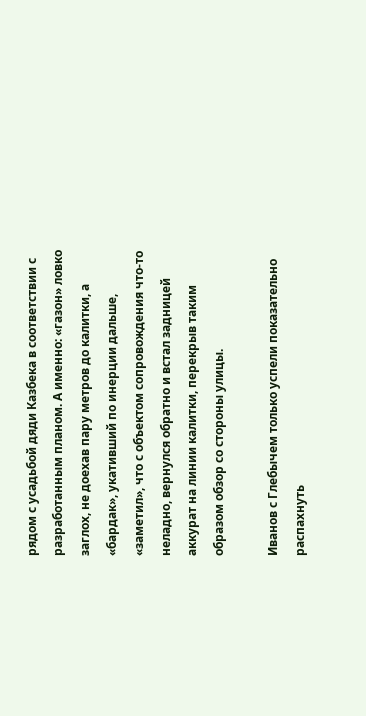рядом с усадьбой дяди Казбека в соответствии с разработанным планом. А именно: «газон» ловко заглох, не доехав пару метров до калитки, а «бардак», укативший по инерции дальше, «заметил», что с объектом сопровождения что-то неладно, вернулся обратно и встал задницей аккурат на линии калитки, перекрыв таким образом обзор со стороны улицы.

Иванов с Глебычем только успели показательно распахнуть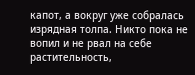капот, а вокруг уже собралась изрядная толпа. Никто пока не вопил и не рвал на себе растительность,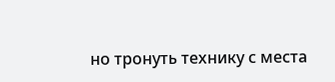но тронуть технику с места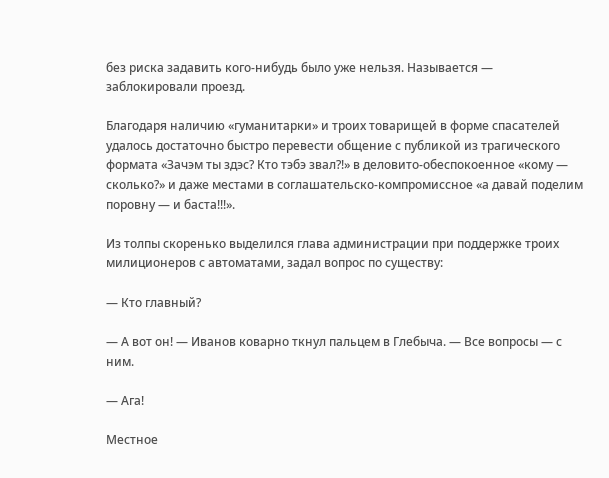без риска задавить кого-нибудь было уже нельзя. Называется — заблокировали проезд.

Благодаря наличию «гуманитарки» и троих товарищей в форме спасателей удалось достаточно быстро перевести общение с публикой из трагического формата «Зачэм ты здэс? Кто тэбэ звал?!» в деловито-обеспокоенное «кому — сколько?» и даже местами в соглашательско-компромиссное «а давай поделим поровну — и баста!!!».

Из толпы скоренько выделился глава администрации при поддержке троих милиционеров с автоматами, задал вопрос по существу:

— Кто главный?

— А вот он! — Иванов коварно ткнул пальцем в Глебыча. — Все вопросы — с ним.

— Ага!

Местное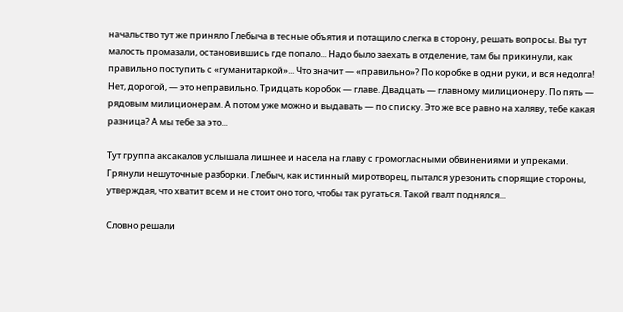начальство тут же приняло Глебыча в тесные объятия и потащило слегка в сторону, решать вопросы. Вы тут малость промазали, остановившись где попало... Надо было заехать в отделение, там бы прикинули, как правильно поступить с «гуманитаркой»... Что значит — «правильно»? По коробке в одни руки, и вся недолга! Нет, дорогой, — это неправильно. Тридцать коробок — главе. Двадцать — главному милиционеру. По пять — рядовым милиционерам. А потом уже можно и выдавать — по списку. Это же все равно на халяву, тебе какая разница? А мы тебе за это...

Тут группа аксакалов услышала лишнее и насела на главу с громогласными обвинениями и упреками. Грянули нешуточные разборки. Глебыч, как истинный миротворец, пытался урезонить спорящие стороны, утверждая, что хватит всем и не стоит оно того, чтобы так ругаться. Такой гвалт поднялся...

Словно решали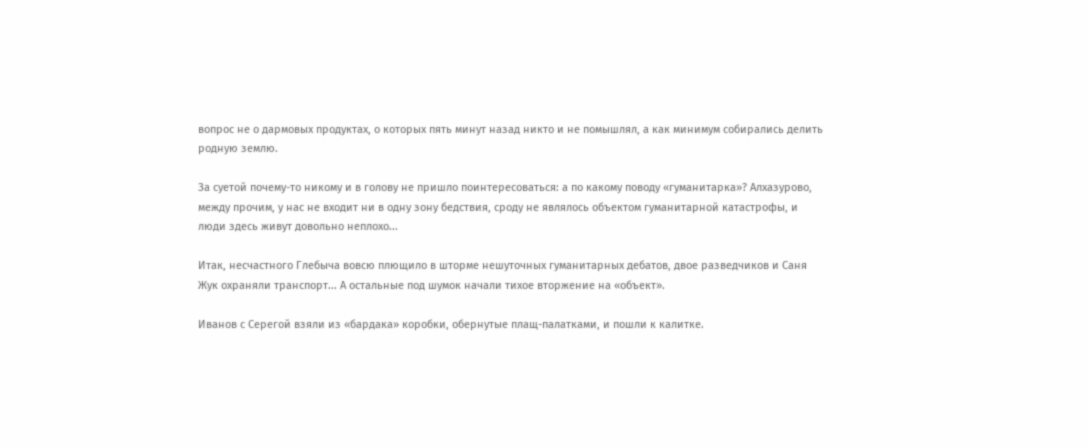вопрос не о дармовых продуктах, о которых пять минут назад никто и не помышлял, а как минимум собирались делить родную землю.

За суетой почему-то никому и в голову не пришло поинтересоваться: а по какому поводу «гуманитарка»? Алхазурово, между прочим, у нас не входит ни в одну зону бедствия, сроду не являлось объектом гуманитарной катастрофы, и люди здесь живут довольно неплохо...

Итак, несчастного Глебыча вовсю плющило в шторме нешуточных гуманитарных дебатов, двое разведчиков и Саня Жук охраняли транспорт... А остальные под шумок начали тихое вторжение на «объект».

Иванов с Серегой взяли из «бардака» коробки, обернутые плащ-палатками, и пошли к калитке.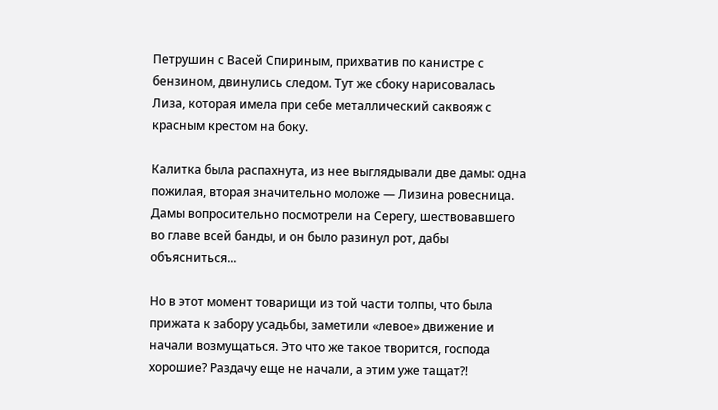Петрушин с Васей Спириным, прихватив по канистре с бензином, двинулись следом. Тут же сбоку нарисовалась Лиза, которая имела при себе металлический саквояж с красным крестом на боку.

Калитка была распахнута, из нее выглядывали две дамы: одна пожилая, вторая значительно моложе — Лизина ровесница. Дамы вопросительно посмотрели на Серегу, шествовавшего во главе всей банды, и он было разинул рот, дабы объясниться...

Но в этот момент товарищи из той части толпы, что была прижата к забору усадьбы, заметили «левое» движение и начали возмущаться. Это что же такое творится, господа хорошие? Раздачу еще не начали, а этим уже тащат?!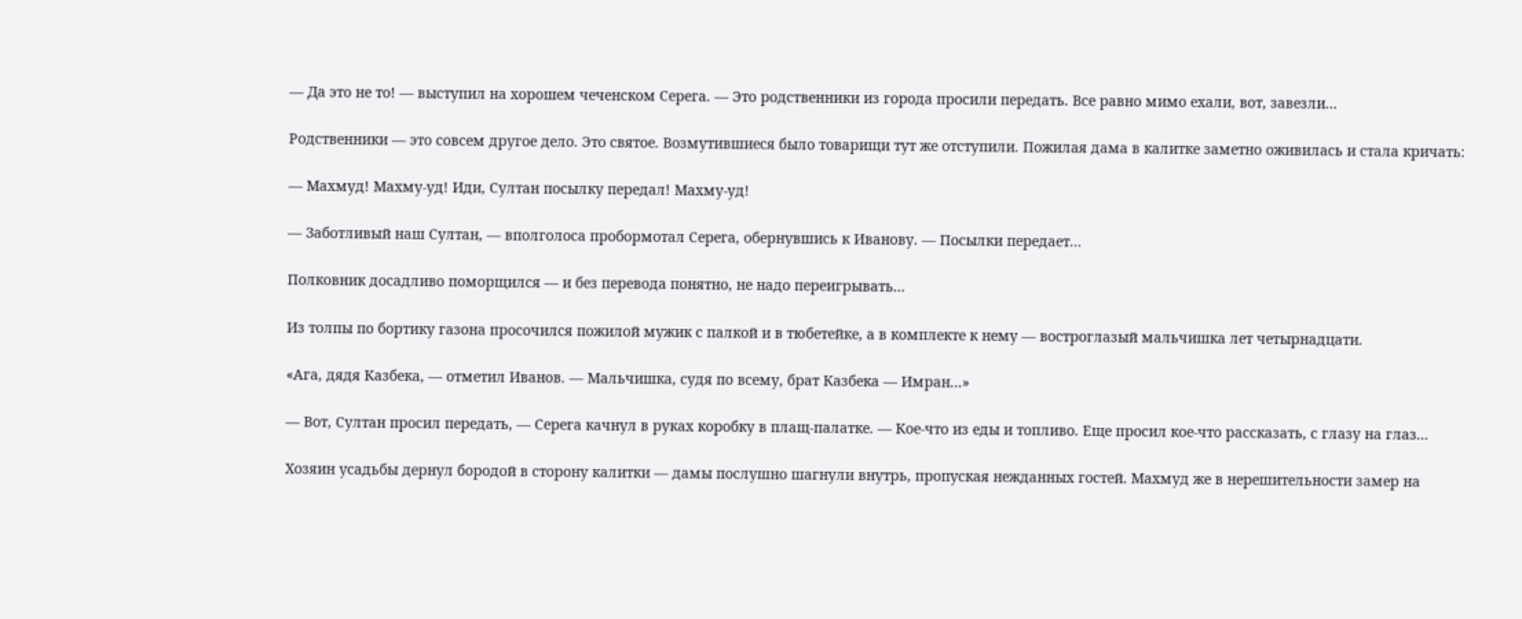— Да это не то! — выступил на хорошем чеченском Серега. — Это родственники из города просили передать. Все равно мимо ехали, вот, завезли...

Родственники — это совсем другое дело. Это святое. Возмутившиеся было товарищи тут же отступили. Пожилая дама в калитке заметно оживилась и стала кричать:

— Махмуд! Махму-уд! Иди, Султан посылку передал! Махму-уд!

— Заботливый наш Султан, — вполголоса пробормотал Серега, обернувшись к Иванову. — Посылки передает...

Полковник досадливо поморщился — и без перевода понятно, не надо переигрывать...

Из толпы по бортику газона просочился пожилой мужик с палкой и в тюбетейке, а в комплекте к нему — востроглазый мальчишка лет четырнадцати.

«Ага, дядя Казбека, — отметил Иванов. — Мальчишка, судя по всему, брат Казбека — Имран...»

— Вот, Султан просил передать, — Серега качнул в руках коробку в плащ-палатке. — Кое-что из еды и топливо. Еще просил кое-что рассказать, с глазу на глаз...

Хозяин усадьбы дернул бородой в сторону калитки — дамы послушно шагнули внутрь, пропуская нежданных гостей. Махмуд же в нерешительности замер на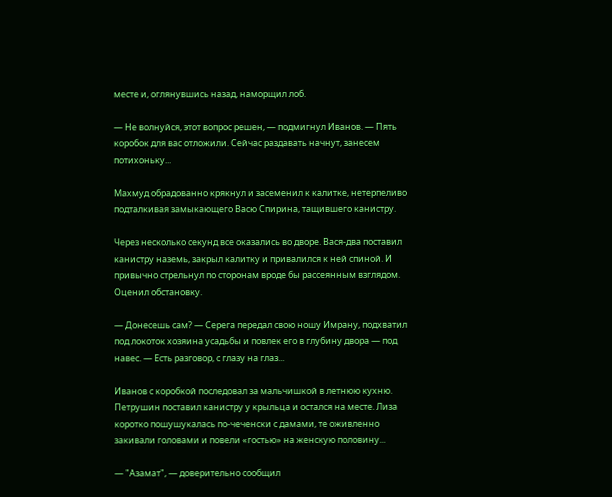месте и, оглянувшись назад, наморщил лоб.

— Не волнуйся, этот вопрос решен, — подмигнул Иванов. — Пять коробок для вас отложили. Сейчас раздавать начнут, занесем потихоньку...

Махмуд обрадованно крякнул и засеменил к калитке, нетерпеливо подталкивая замыкающего Васю Спирина, тащившего канистру.

Через несколько секунд все оказались во дворе. Вася-два поставил канистру наземь, закрыл калитку и привалился к ней спиной. И привычно стрельнул по сторонам вроде бы рассеянным взглядом. Оценил обстановку.

— Донесешь сам? — Серега передал свою ношу Имрану, подхватил под локоток хозяина усадьбы и повлек его в глубину двора — под навес. — Есть разговор, с глазу на глаз...

Иванов с коробкой последовал за мальчишкой в летнюю кухню. Петрушин поставил канистру у крыльца и остался на месте. Лиза коротко пошушукалась по-чеченски с дамами, те оживленно закивали головами и повели «гостью» на женскую половину...

— "Азамат", — доверительно сообщил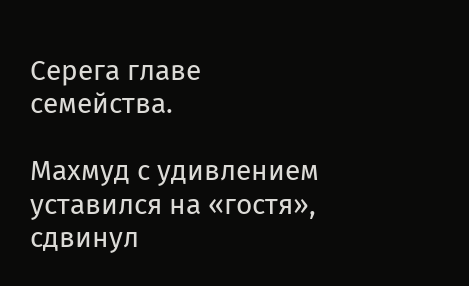Серега главе семейства.

Махмуд с удивлением уставился на «гостя», сдвинул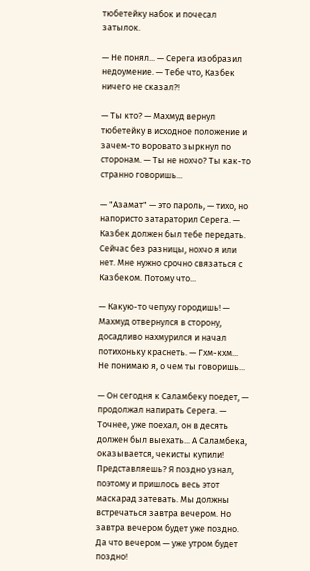тюбетейку набок и почесал затылок.

— Не понял... — Серега изобразил недоумение. — Тебе что, Казбек ничего не сказал?!

— Ты кто? — Махмуд вернул тюбетейку в исходное положение и зачем-то воровато зыркнул по сторонам. — Ты не нохчо? Ты как-то странно говоришь...

— "Азамат" — это пароль, — тихо, но напористо затараторил Серега. — Казбек должен был тебе передать. Сейчас без разницы, нохчо я или нет. Мне нужно срочно связаться с Казбеком. Потому что...

— Какую-то чепуху городишь! — Махмуд отвернулся в сторону, досадливо нахмурился и начал потихоньку краснеть. — Гхм-кхм... Не понимаю я, о чем ты говоришь...

— Он сегодня к Саламбеку поедет, — продолжал напирать Серега. — Точнее, уже поехал, он в десять должен был выехать... А Саламбека, оказывается, чекисты купили! Представляешь? Я поздно узнал, поэтому и пришлось весь этот маскарад затевать. Мы должны встречаться завтра вечером. Но завтра вечером будет уже поздно. Да что вечером — уже утром будет поздно!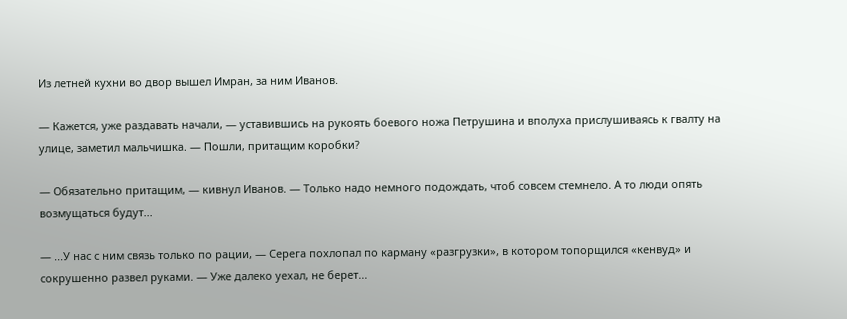Из летней кухни во двор вышел Имран, за ним Иванов.

— Кажется, уже раздавать начали, — уставившись на рукоять боевого ножа Петрушина и вполуха прислушиваясь к гвалту на улице, заметил мальчишка. — Пошли, притащим коробки?

— Обязательно притащим, — кивнул Иванов. — Только надо немного подождать, чтоб совсем стемнело. А то люди опять возмущаться будут...

— ...У нас с ним связь только по рации, — Серега похлопал по карману «разгрузки», в котором топорщился «кенвуд» и сокрушенно развел руками. — Уже далеко уехал, не берет...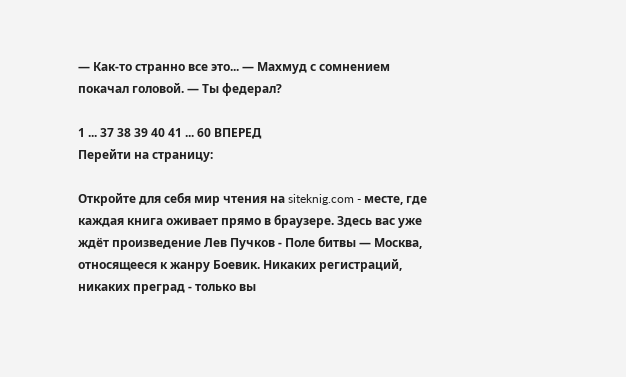— Как-то странно все это... — Махмуд с сомнением покачал головой. — Ты федерал?

1 ... 37 38 39 40 41 ... 60 ВПЕРЕД
Перейти на страницу:

Откройте для себя мир чтения на siteknig.com - месте, где каждая книга оживает прямо в браузере. Здесь вас уже ждёт произведение Лев Пучков - Поле битвы — Москва, относящееся к жанру Боевик. Никаких регистраций, никаких преград - только вы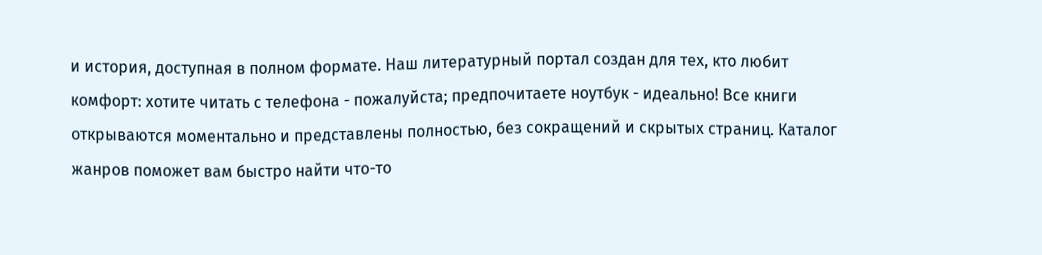и история, доступная в полном формате. Наш литературный портал создан для тех, кто любит комфорт: хотите читать с телефона - пожалуйста; предпочитаете ноутбук - идеально! Все книги открываются моментально и представлены полностью, без сокращений и скрытых страниц. Каталог жанров поможет вам быстро найти что-то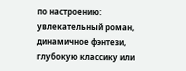по настроению: увлекательный роман, динамичное фэнтези, глубокую классику или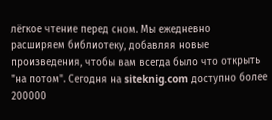лёгкое чтение перед сном. Мы ежедневно расширяем библиотеку, добавляя новые произведения, чтобы вам всегда было что открыть "на потом". Сегодня на siteknig.com доступно более 200000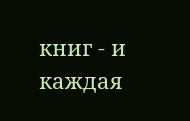книг - и каждая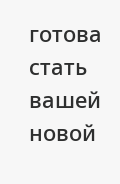готова стать вашей новой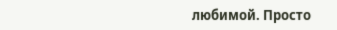любимой. Просто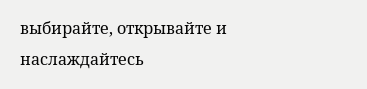выбирайте, открывайте и наслаждайтесь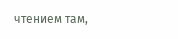чтением там,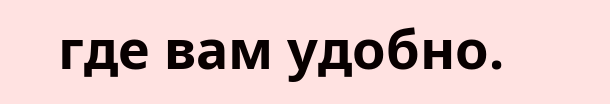где вам удобно.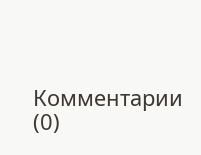Комментарии (0)